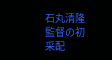石丸清隆監督の初采配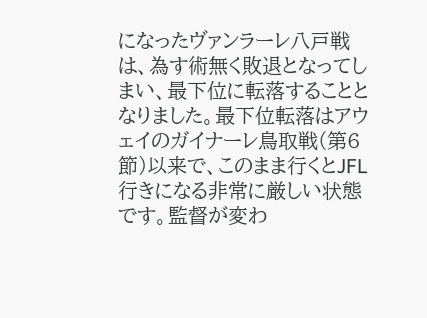になったヴァンラーレ八戸戦は、為す術無く敗退となってしまい、最下位に転落することとなりました。最下位転落はアウェイのガイナーレ鳥取戦(第6節)以来で、このまま行くとJFL行きになる非常に厳しい状態です。監督が変わ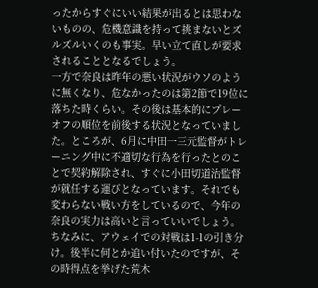ったからすぐにいい結果が出るとは思わないものの、危機意識を持って挑まないとズルズルいくのも事実。早い立て直しが要求されることとなるでしょう。
一方で奈良は昨年の悪い状況がウソのように無くなり、危なかったのは第2節で19位に落ちた時くらい。その後は基本的にプレーオフの順位を前後する状況となっていました。ところが、6月に中田一三元監督がトレーニング中に不適切な行為を行ったとのことで契約解除され、すぐに小田切道治監督が就任する運びとなっています。それでも変わらない戦い方をしているので、今年の奈良の実力は高いと言っていいでしょう。
ちなみに、アウェイでの対戦は1-1の引き分け。後半に何とか追い付いたのですが、その時得点を挙げた荒木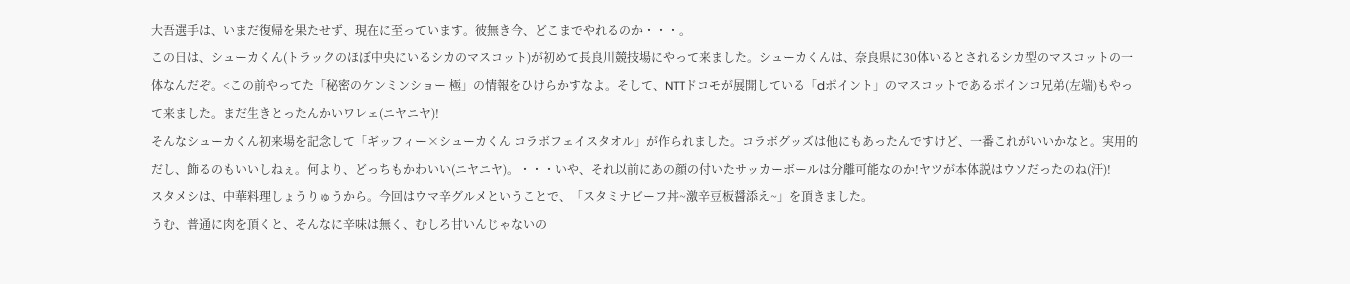大吾選手は、いまだ復帰を果たせず、現在に至っています。彼無き今、どこまでやれるのか・・・。
この日は、シューカくん(トラックのほぼ中央にいるシカのマスコット)が初めて長良川競技場にやって来ました。シューカくんは、奈良県に30体いるとされるシカ型のマスコットの一体なんだぞ。<この前やってた「秘密のケンミンショー 極」の情報をひけらかすなよ。そして、NTTドコモが展開している「dポイント」のマスコットであるポインコ兄弟(左端)もやって来ました。まだ生きとったんかいワレェ(ニヤニヤ)!
そんなシューカくん初来場を記念して「ギッフィー×シューカくん コラボフェイスタオル」が作られました。コラボグッズは他にもあったんですけど、一番これがいいかなと。実用的だし、飾るのもいいしねぇ。何より、どっちもかわいい(ニヤニヤ)。・・・いや、それ以前にあの顔の付いたサッカーボールは分離可能なのか!ヤツが本体説はウソだったのね(汗)!
スタメシは、中華料理しょうりゅうから。今回はウマ辛グルメということで、「スタミナビーフ丼~激辛豆板醤添え~」を頂きました。
うむ、普通に肉を頂くと、そんなに辛味は無く、むしろ甘いんじゃないの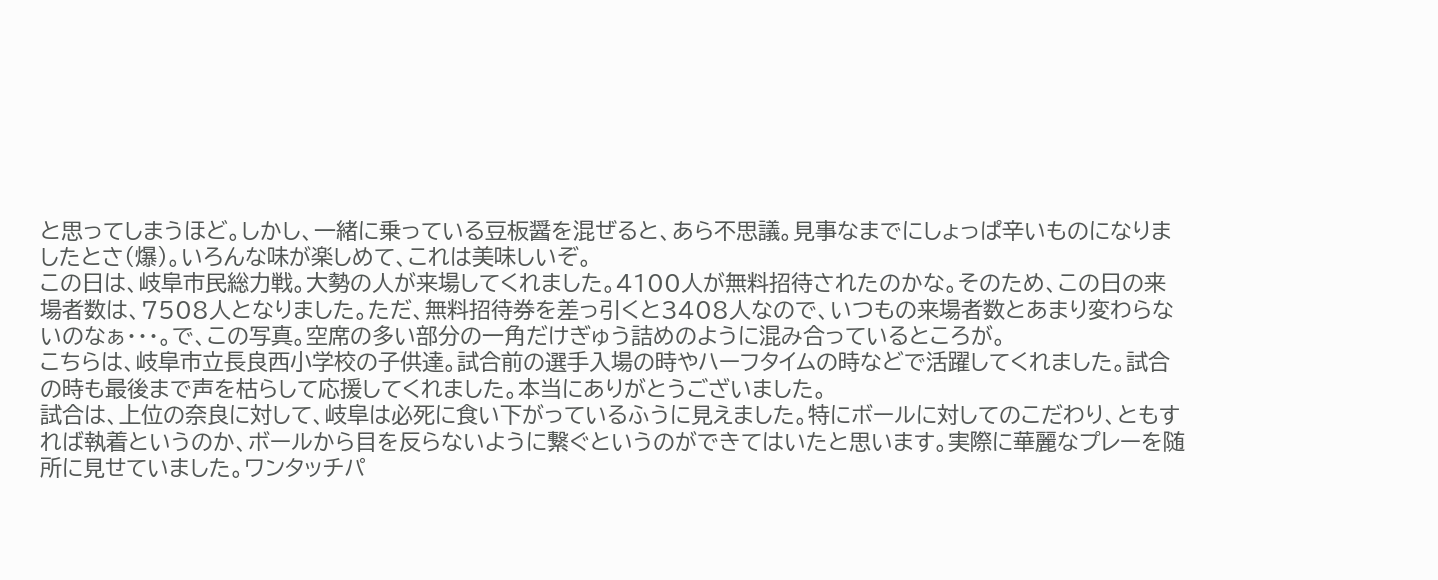と思ってしまうほど。しかし、一緒に乗っている豆板醤を混ぜると、あら不思議。見事なまでにしょっぱ辛いものになりましたとさ(爆)。いろんな味が楽しめて、これは美味しいぞ。
この日は、岐阜市民総力戦。大勢の人が来場してくれました。4100人が無料招待されたのかな。そのため、この日の来場者数は、7508人となりました。ただ、無料招待券を差っ引くと3408人なので、いつもの来場者数とあまり変わらないのなぁ・・・。で、この写真。空席の多い部分の一角だけぎゅう詰めのように混み合っているところが。
こちらは、岐阜市立長良西小学校の子供達。試合前の選手入場の時やハーフタイムの時などで活躍してくれました。試合の時も最後まで声を枯らして応援してくれました。本当にありがとうございました。
試合は、上位の奈良に対して、岐阜は必死に食い下がっているふうに見えました。特にボールに対してのこだわり、ともすれば執着というのか、ボールから目を反らないように繋ぐというのができてはいたと思います。実際に華麗なプレーを随所に見せていました。ワンタッチパ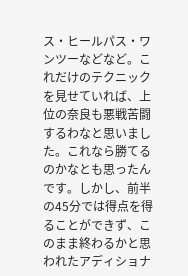ス・ヒールパス・ワンツーなどなど。これだけのテクニックを見せていれば、上位の奈良も悪戦苦闘するわなと思いました。これなら勝てるのかなとも思ったんです。しかし、前半の45分では得点を得ることができず、このまま終わるかと思われたアディショナ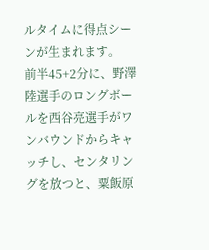ルタイムに得点シーンが生まれます。
前半45+2分に、野澤陸選手のロングボールを西谷亮選手がワンバウンドからキャッチし、センタリングを放つと、粟飯原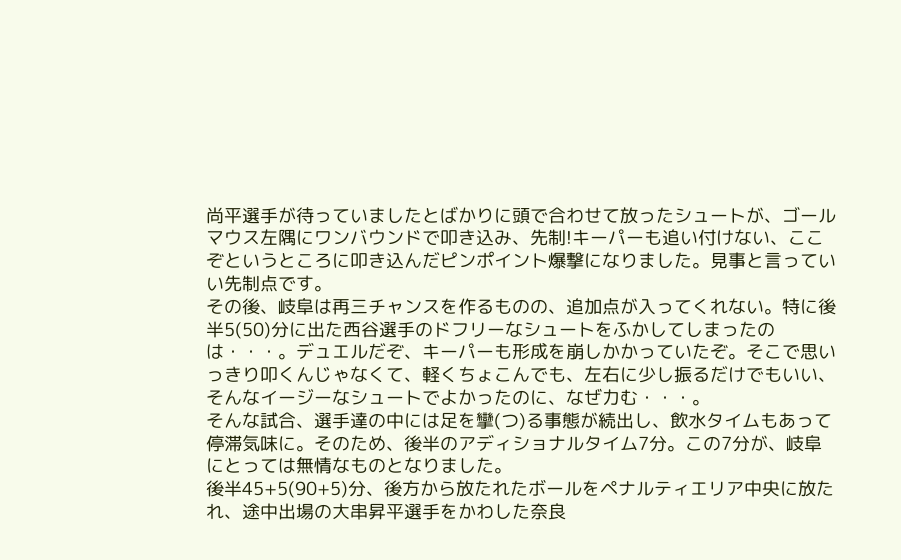尚平選手が待っていましたとばかりに頭で合わせて放ったシュートが、ゴールマウス左隅にワンバウンドで叩き込み、先制!キーパーも追い付けない、ここぞというところに叩き込んだピンポイント爆撃になりました。見事と言っていい先制点です。
その後、岐阜は再三チャンスを作るものの、追加点が入ってくれない。特に後半5(50)分に出た西谷選手のドフリーなシュートをふかしてしまったのは・・・。デュエルだぞ、キーパーも形成を崩しかかっていたぞ。そこで思いっきり叩くんじゃなくて、軽くちょこんでも、左右に少し振るだけでもいい、そんなイージーなシュートでよかったのに、なぜ力む・・・。
そんな試合、選手達の中には足を攣(つ)る事態が続出し、飲水タイムもあって停滞気味に。そのため、後半のアディショナルタイム7分。この7分が、岐阜にとっては無情なものとなりました。
後半45+5(90+5)分、後方から放たれたボールをペナルティエリア中央に放たれ、途中出場の大串昇平選手をかわした奈良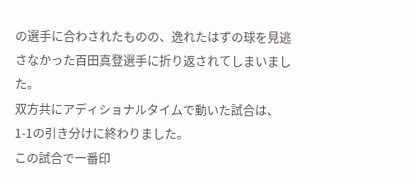の選手に合わされたものの、逸れたはずの球を見逃さなかった百田真登選手に折り返されてしまいました。
双方共にアディショナルタイムで動いた試合は、1-1の引き分けに終わりました。
この試合で一番印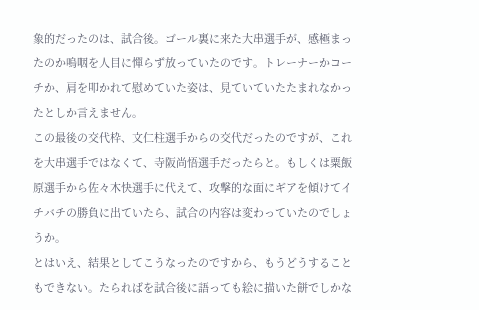象的だったのは、試合後。ゴール裏に来た大串選手が、感極まったのか嗚咽を人目に憚らず放っていたのです。トレーナーかコーチか、肩を叩かれて慰めていた姿は、見ていていたたまれなかったとしか言えません。
この最後の交代枠、文仁柱選手からの交代だったのですが、これを大串選手ではなくて、寺阪尚悟選手だったらと。もしくは粟飯原選手から佐々木快選手に代えて、攻撃的な面にギアを傾けてイチバチの勝負に出ていたら、試合の内容は変わっていたのでしょうか。
とはいえ、結果としてこうなったのですから、もうどうすることもできない。たらればを試合後に語っても絵に描いた餅でしかな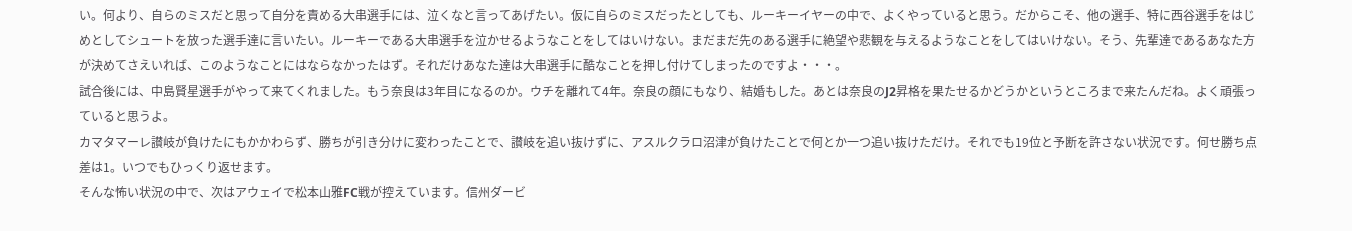い。何より、自らのミスだと思って自分を責める大串選手には、泣くなと言ってあげたい。仮に自らのミスだったとしても、ルーキーイヤーの中で、よくやっていると思う。だからこそ、他の選手、特に西谷選手をはじめとしてシュートを放った選手達に言いたい。ルーキーである大串選手を泣かせるようなことをしてはいけない。まだまだ先のある選手に絶望や悲観を与えるようなことをしてはいけない。そう、先輩達であるあなた方が決めてさえいれば、このようなことにはならなかったはず。それだけあなた達は大串選手に酷なことを押し付けてしまったのですよ・・・。
試合後には、中島賢星選手がやって来てくれました。もう奈良は3年目になるのか。ウチを離れて4年。奈良の顔にもなり、結婚もした。あとは奈良のJ2昇格を果たせるかどうかというところまで来たんだね。よく頑張っていると思うよ。
カマタマーレ讃岐が負けたにもかかわらず、勝ちが引き分けに変わったことで、讃岐を追い抜けずに、アスルクラロ沼津が負けたことで何とか一つ追い抜けただけ。それでも19位と予断を許さない状況です。何せ勝ち点差は1。いつでもひっくり返せます。
そんな怖い状況の中で、次はアウェイで松本山雅FC戦が控えています。信州ダービ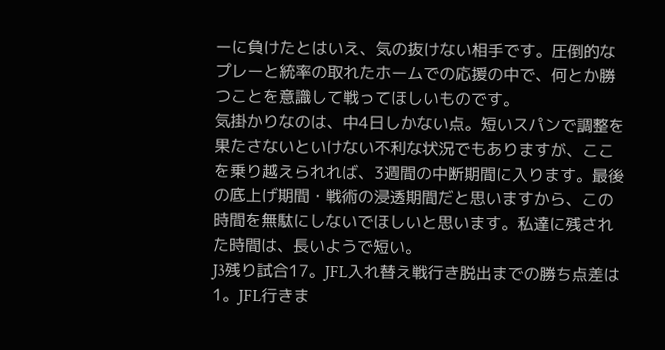ーに負けたとはいえ、気の抜けない相手です。圧倒的なプレーと統率の取れたホームでの応援の中で、何とか勝つことを意識して戦ってほしいものです。
気掛かりなのは、中4日しかない点。短いスパンで調整を果たさないといけない不利な状況でもありますが、ここを乗り越えられれば、3週間の中断期間に入ります。最後の底上げ期間・戦術の浸透期間だと思いますから、この時間を無駄にしないでほしいと思います。私達に残された時間は、長いようで短い。
J3残り試合17。JFL入れ替え戦行き脱出までの勝ち点差は1。JFL行きま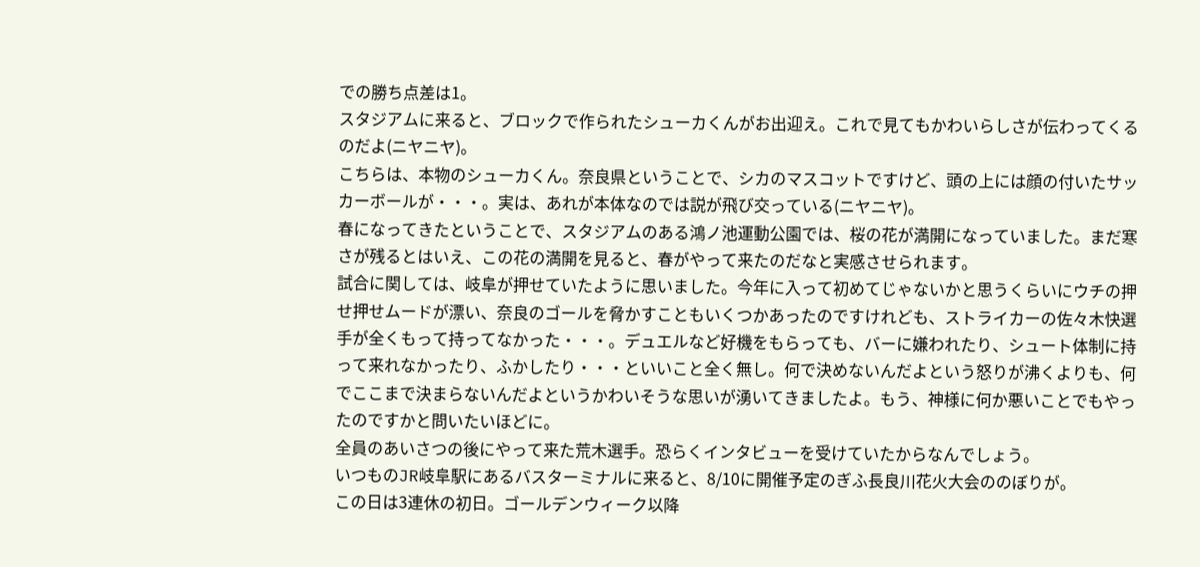での勝ち点差は1。
スタジアムに来ると、ブロックで作られたシューカくんがお出迎え。これで見てもかわいらしさが伝わってくるのだよ(ニヤニヤ)。
こちらは、本物のシューカくん。奈良県ということで、シカのマスコットですけど、頭の上には顔の付いたサッカーボールが・・・。実は、あれが本体なのでは説が飛び交っている(ニヤニヤ)。
春になってきたということで、スタジアムのある鴻ノ池運動公園では、桜の花が満開になっていました。まだ寒さが残るとはいえ、この花の満開を見ると、春がやって来たのだなと実感させられます。
試合に関しては、岐阜が押せていたように思いました。今年に入って初めてじゃないかと思うくらいにウチの押せ押せムードが漂い、奈良のゴールを脅かすこともいくつかあったのですけれども、ストライカーの佐々木快選手が全くもって持ってなかった・・・。デュエルなど好機をもらっても、バーに嫌われたり、シュート体制に持って来れなかったり、ふかしたり・・・といいこと全く無し。何で決めないんだよという怒りが沸くよりも、何でここまで決まらないんだよというかわいそうな思いが湧いてきましたよ。もう、神様に何か悪いことでもやったのですかと問いたいほどに。
全員のあいさつの後にやって来た荒木選手。恐らくインタビューを受けていたからなんでしょう。
いつものJR岐阜駅にあるバスターミナルに来ると、8/10に開催予定のぎふ長良川花火大会ののぼりが。
この日は3連休の初日。ゴールデンウィーク以降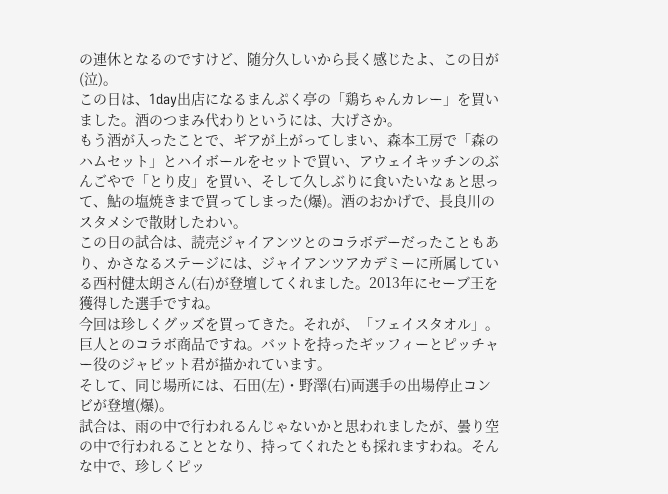の連休となるのですけど、随分久しいから長く感じたよ、この日が(泣)。
この日は、1day出店になるまんぷく亭の「鶏ちゃんカレー」を買いました。酒のつまみ代わりというには、大げさか。
もう酒が入ったことで、ギアが上がってしまい、森本工房で「森のハムセット」とハイボールをセットで買い、アウェイキッチンのぶんごやで「とり皮」を買い、そして久しぶりに食いたいなぁと思って、鮎の塩焼きまで買ってしまった(爆)。酒のおかげで、長良川のスタメシで散財したわい。
この日の試合は、読売ジャイアンツとのコラボデーだったこともあり、かさなるステージには、ジャイアンツアカデミーに所属している西村健太朗さん(右)が登壇してくれました。2013年にセーブ王を獲得した選手ですね。
今回は珍しくグッズを買ってきた。それが、「フェイスタオル」。巨人とのコラボ商品ですね。バットを持ったギッフィーとピッチャー役のジャビット君が描かれています。
そして、同じ場所には、石田(左)・野澤(右)両選手の出場停止コンビが登壇(爆)。
試合は、雨の中で行われるんじゃないかと思われましたが、曇り空の中で行われることとなり、持ってくれたとも採れますわね。そんな中で、珍しくピッ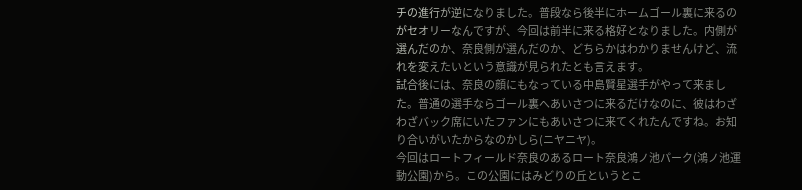チの進行が逆になりました。普段なら後半にホームゴール裏に来るのがセオリーなんですが、今回は前半に来る格好となりました。内側が選んだのか、奈良側が選んだのか、どちらかはわかりませんけど、流れを変えたいという意識が見られたとも言えます。
試合後には、奈良の顔にもなっている中島賢星選手がやって来ました。普通の選手ならゴール裏へあいさつに来るだけなのに、彼はわざわざバック席にいたファンにもあいさつに来てくれたんですね。お知り合いがいたからなのかしら(ニヤニヤ)。
今回はロートフィールド奈良のあるロート奈良鴻ノ池パーク(鴻ノ池運動公園)から。この公園にはみどりの丘というとこ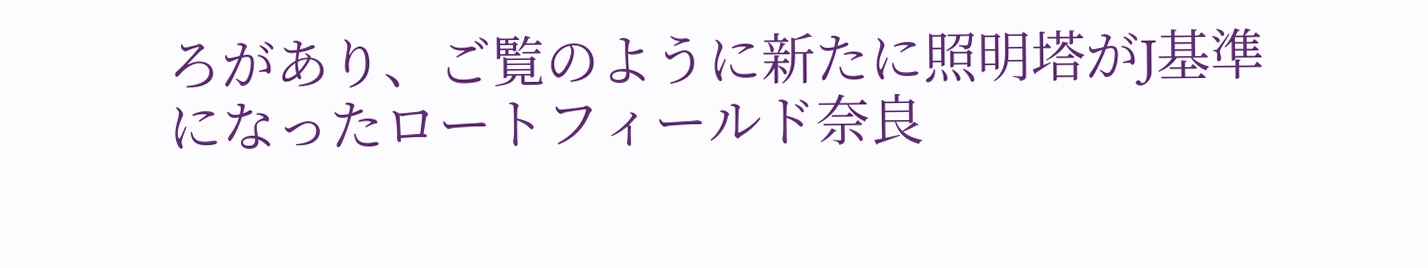ろがあり、ご覧のように新たに照明塔がJ基準になったロートフィールド奈良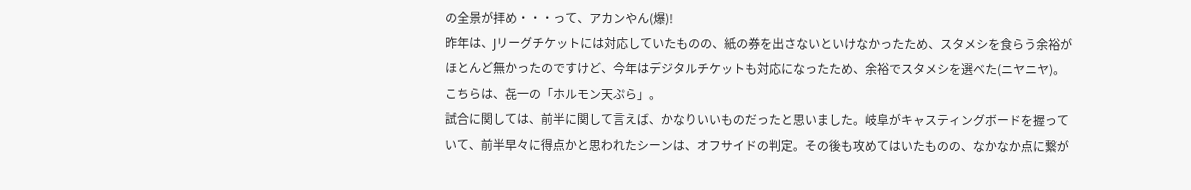の全景が拝め・・・って、アカンやん(爆)!
昨年は、Jリーグチケットには対応していたものの、紙の券を出さないといけなかったため、スタメシを食らう余裕がほとんど無かったのですけど、今年はデジタルチケットも対応になったため、余裕でスタメシを選べた(ニヤニヤ)。
こちらは、㐂一の「ホルモン天ぷら」。
試合に関しては、前半に関して言えば、かなりいいものだったと思いました。岐阜がキャスティングボードを握っていて、前半早々に得点かと思われたシーンは、オフサイドの判定。その後も攻めてはいたものの、なかなか点に繋が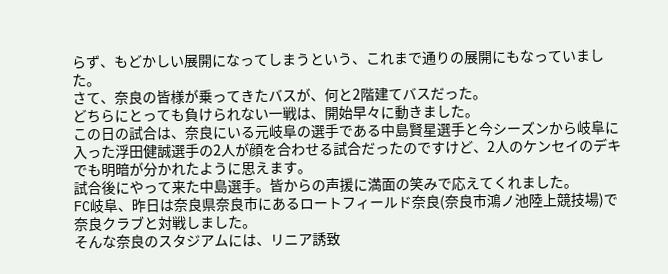らず、もどかしい展開になってしまうという、これまで通りの展開にもなっていました。
さて、奈良の皆様が乗ってきたバスが、何と2階建てバスだった。
どちらにとっても負けられない一戦は、開始早々に動きました。
この日の試合は、奈良にいる元岐阜の選手である中島賢星選手と今シーズンから岐阜に入った浮田健誠選手の2人が顔を合わせる試合だったのですけど、2人のケンセイのデキでも明暗が分かれたように思えます。
試合後にやって来た中島選手。皆からの声援に満面の笑みで応えてくれました。
FC岐阜、昨日は奈良県奈良市にあるロートフィールド奈良(奈良市鴻ノ池陸上競技場)で奈良クラブと対戦しました。
そんな奈良のスタジアムには、リニア誘致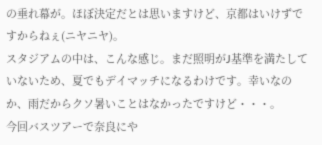の垂れ幕が。ほぼ決定だとは思いますけど、京都はいけずですからねぇ(ニヤニヤ)。
スタジアムの中は、こんな感じ。まだ照明がJ基準を満たしていないため、夏でもデイマッチになるわけです。幸いなのか、雨だからクソ暑いことはなかったですけど・・・。
今回バスツアーで奈良にや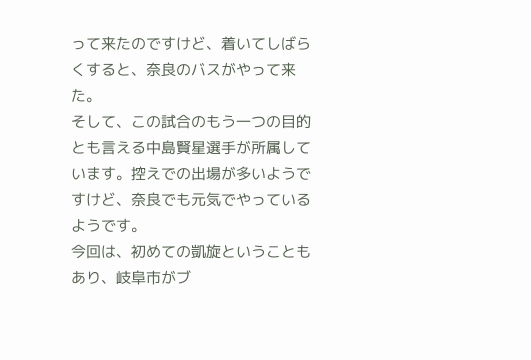って来たのですけど、着いてしばらくすると、奈良のバスがやって来た。
そして、この試合のもう一つの目的とも言える中島賢星選手が所属しています。控えでの出場が多いようですけど、奈良でも元気でやっているようです。
今回は、初めての凱旋ということもあり、岐阜市がブ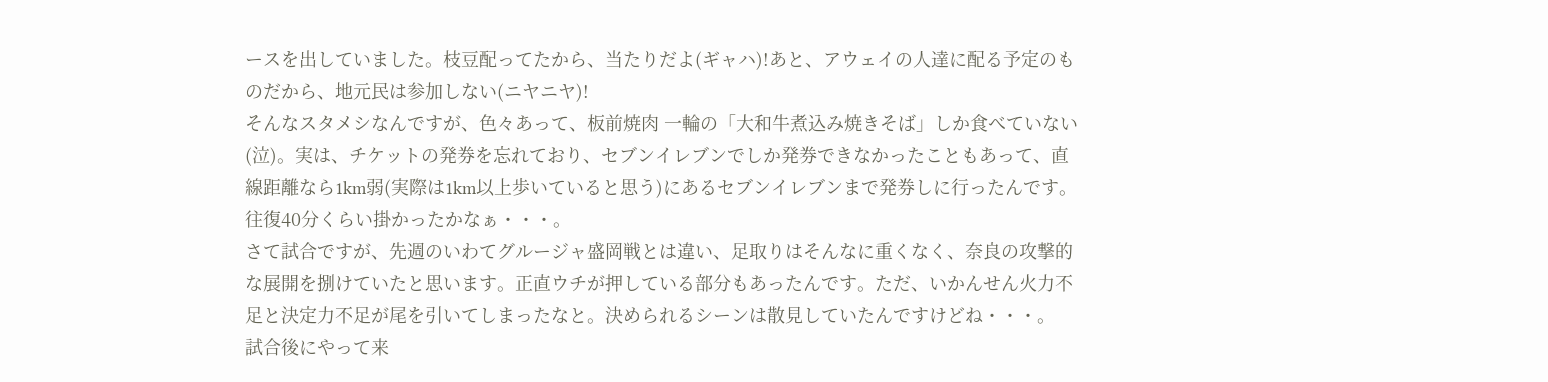ースを出していました。枝豆配ってたから、当たりだよ(ギャハ)!あと、アウェイの人達に配る予定のものだから、地元民は参加しない(ニヤニヤ)!
そんなスタメシなんですが、色々あって、板前焼肉 一輪の「大和牛煮込み焼きそば」しか食べていない(泣)。実は、チケットの発券を忘れており、セブンイレブンでしか発券できなかったこともあって、直線距離なら1km弱(実際は1km以上歩いていると思う)にあるセブンイレブンまで発券しに行ったんです。往復40分くらい掛かったかなぁ・・・。
さて試合ですが、先週のいわてグルージャ盛岡戦とは違い、足取りはそんなに重くなく、奈良の攻撃的な展開を捌けていたと思います。正直ウチが押している部分もあったんです。ただ、いかんせん火力不足と決定力不足が尾を引いてしまったなと。決められるシーンは散見していたんですけどね・・・。
試合後にやって来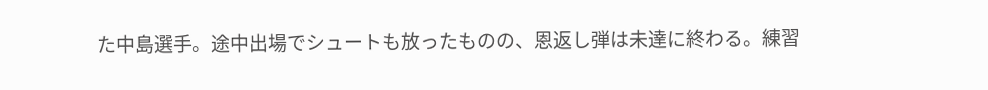た中島選手。途中出場でシュートも放ったものの、恩返し弾は未達に終わる。練習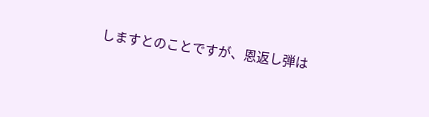しますとのことですが、恩返し弾は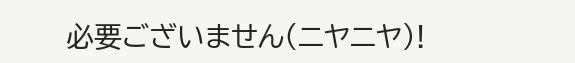必要ございません(ニヤニヤ)!